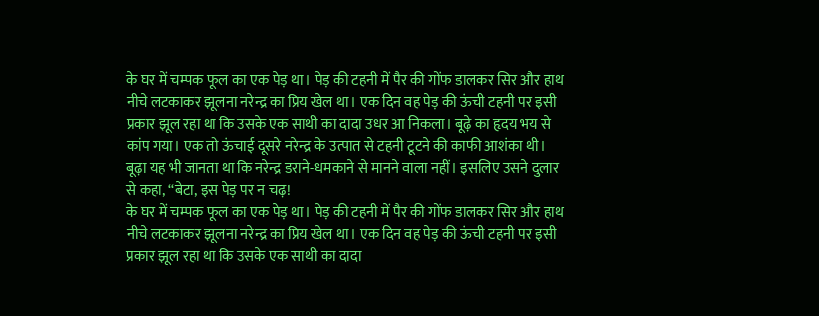के घर में चम्पक फूल का एक पेड़ था। पेड़ की टहनी में पैर की गोंफ डालकर सिर और हाथ नीचे लटकाकर झूलना नरेन्द्र का प्रिय खेल था। एक दिन वह पेड़ की ऊंची टहनी पर इसी प्रकार झूल रहा था कि उसके एक साथी का दादा उधर आ निकला। बूढ़े का हृदय भय से कांप गया। एक तो ऊंचाई दूसरे नरेन्द्र के उत्पात से टहनी टूटने की काफी आशंका थी। बूढ़ा यह भी जानता था कि नरेन्द्र डराने-धमकाने से मानने वाला नहीं। इसलिए उसने दुलार से कहा, ‘‘बेटा, इस पेड़ पर न चढ़!
के घर में चम्पक फूल का एक पेड़ था। पेड़ की टहनी में पैर की गोंफ डालकर सिर और हाथ नीचे लटकाकर झूलना नरेन्द्र का प्रिय खेल था। एक दिन वह पेड़ की ऊंची टहनी पर इसी प्रकार झूल रहा था कि उसके एक साथी का दादा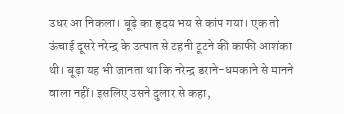उधर आ निकला। बूढ़े का हृदय भय से कांप गया। एक तो ऊंचाई दूसरे नरेन्द्र के उत्पात से टहनी टूटने की काफी आशंका थी। बूढ़ा यह भी जानता था कि नरेन्द्र डराने-धमकाने से मानने वाला नहीं। इसलिए उसने दुलार से कहा,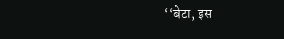‘‘बेटा, इस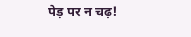पेड़ पर न चढ़!